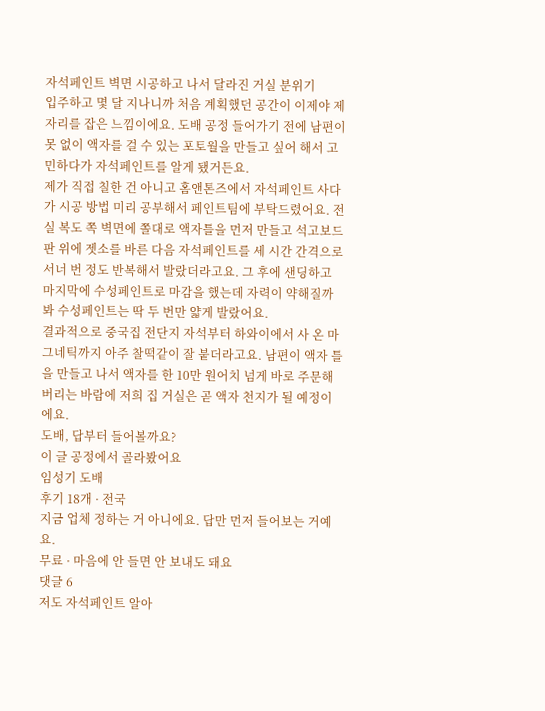자석페인트 벽면 시공하고 나서 달라진 거실 분위기
입주하고 몇 달 지나니까 처음 계획했던 공간이 이제야 제 자리를 잡은 느낌이에요. 도배 공정 들어가기 전에 남편이 못 없이 액자를 걸 수 있는 포토월을 만들고 싶어 해서 고민하다가 자석페인트를 알게 됐거든요.
제가 직접 칠한 건 아니고 홈앤톤즈에서 자석페인트 사다가 시공 방법 미리 공부해서 페인트팀에 부탁드렸어요. 전실 복도 쪽 벽면에 쫄대로 액자틀을 먼저 만들고 석고보드판 위에 젯소를 바른 다음 자석페인트를 세 시간 간격으로 서너 번 정도 반복해서 발랐더라고요. 그 후에 샌딩하고 마지막에 수성페인트로 마감을 했는데 자력이 약해질까 봐 수성페인트는 딱 두 번만 얇게 발랐어요.
결과적으로 중국집 전단지 자석부터 하와이에서 사 온 마그네틱까지 아주 찰떡같이 잘 붙더라고요. 남편이 액자 틀을 만들고 나서 액자를 한 10만 원어치 넘게 바로 주문해버리는 바람에 저희 집 거실은 곧 액자 천지가 될 예정이에요.
도배, 답부터 들어볼까요?
이 글 공정에서 골라봤어요
임성기 도배
후기 18개 · 전국
지금 업체 정하는 거 아니에요. 답만 먼저 들어보는 거예요.
무료 · 마음에 안 들면 안 보내도 돼요
댓글 6
저도 자석페인트 알아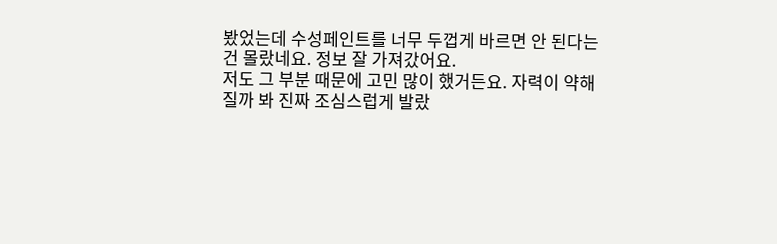봤었는데 수성페인트를 너무 두껍게 바르면 안 된다는 건 몰랐네요. 정보 잘 가져갔어요.
저도 그 부분 때문에 고민 많이 했거든요. 자력이 약해질까 봐 진짜 조심스럽게 발랐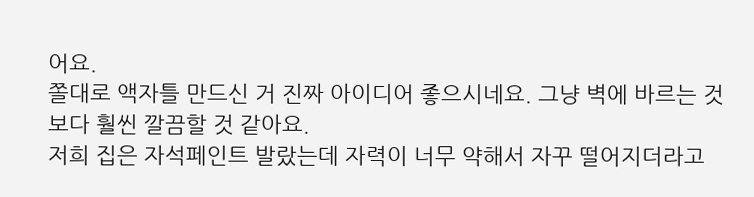어요.
쫄대로 액자틀 만드신 거 진짜 아이디어 좋으시네요. 그냥 벽에 바르는 것보다 훨씬 깔끔할 것 같아요.
저희 집은 자석페인트 발랐는데 자력이 너무 약해서 자꾸 떨어지더라고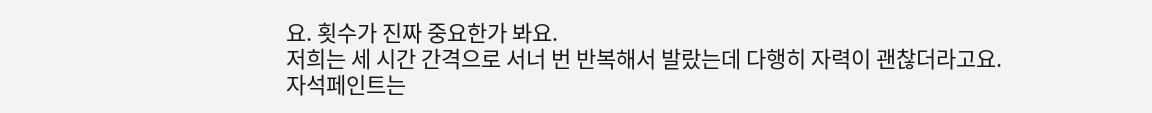요. 횟수가 진짜 중요한가 봐요.
저희는 세 시간 간격으로 서너 번 반복해서 발랐는데 다행히 자력이 괜찮더라고요.
자석페인트는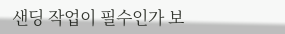샌딩 작업이 필수인가 보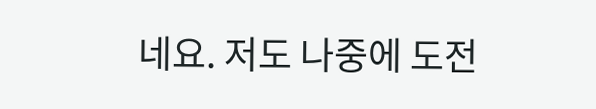네요. 저도 나중에 도전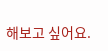해보고 싶어요.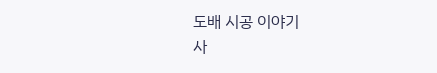도배 시공 이야기
사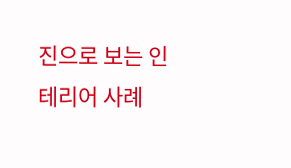진으로 보는 인테리어 사례